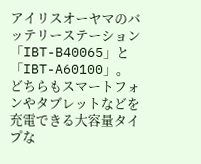アイリスオーヤマのバッテリーステーション「IBT-B40065」と「IBT-A60100」。
どちらもスマートフォンやタブレットなどを充電できる大容量タイプな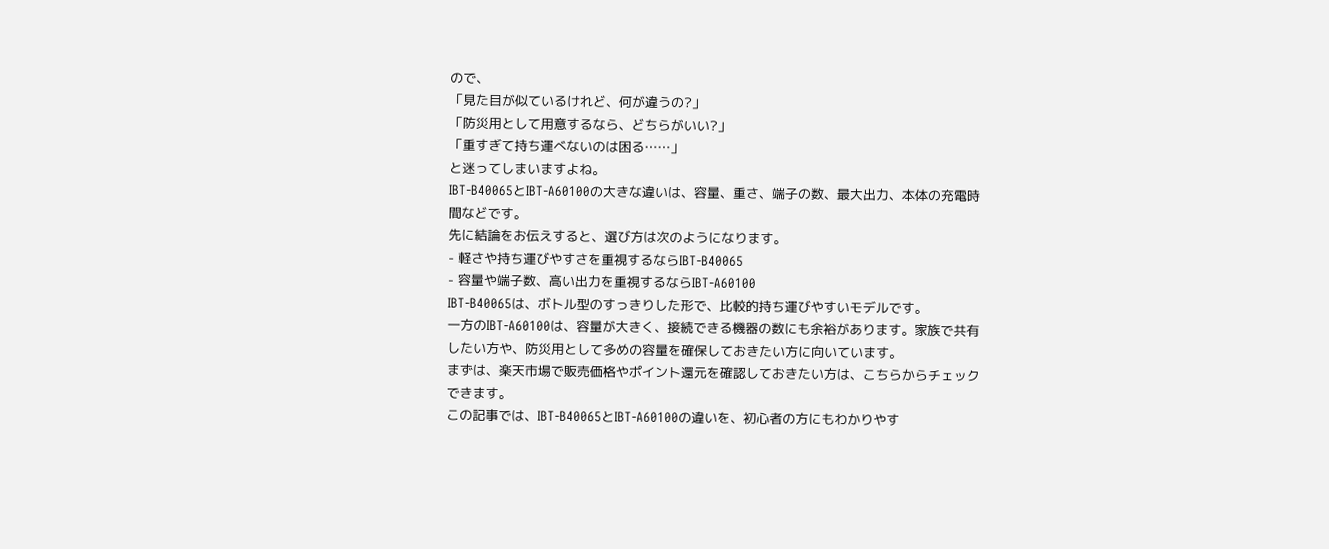ので、
「見た目が似ているけれど、何が違うの?」
「防災用として用意するなら、どちらがいい?」
「重すぎて持ち運べないのは困る……」
と迷ってしまいますよね。
IBT-B40065とIBT-A60100の大きな違いは、容量、重さ、端子の数、最大出力、本体の充電時間などです。
先に結論をお伝えすると、選び方は次のようになります。
- 軽さや持ち運びやすさを重視するならIBT-B40065
- 容量や端子数、高い出力を重視するならIBT-A60100
IBT-B40065は、ボトル型のすっきりした形で、比較的持ち運びやすいモデルです。
一方のIBT-A60100は、容量が大きく、接続できる機器の数にも余裕があります。家族で共有したい方や、防災用として多めの容量を確保しておきたい方に向いています。
まずは、楽天市場で販売価格やポイント還元を確認しておきたい方は、こちらからチェックできます。
この記事では、IBT-B40065とIBT-A60100の違いを、初心者の方にもわかりやす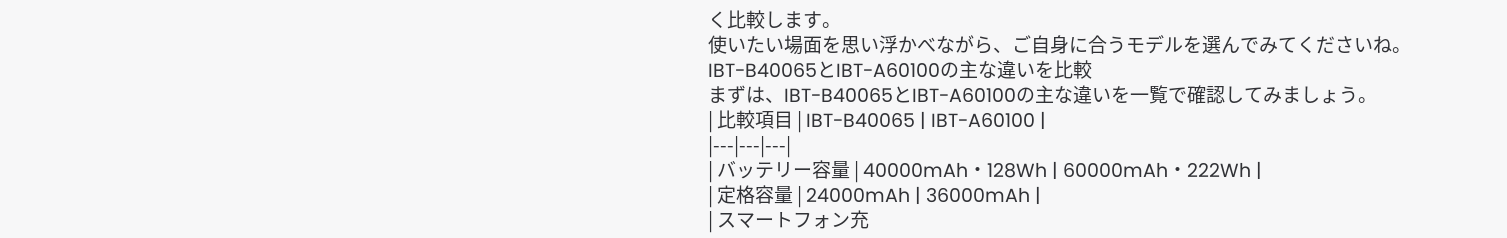く比較します。
使いたい場面を思い浮かべながら、ご自身に合うモデルを選んでみてくださいね。
IBT-B40065とIBT-A60100の主な違いを比較
まずは、IBT-B40065とIBT-A60100の主な違いを一覧で確認してみましょう。
| 比較項目 | IBT-B40065 | IBT-A60100 |
|---|---|---|
| バッテリー容量 | 40000mAh・128Wh | 60000mAh・222Wh |
| 定格容量 | 24000mAh | 36000mAh |
| スマートフォン充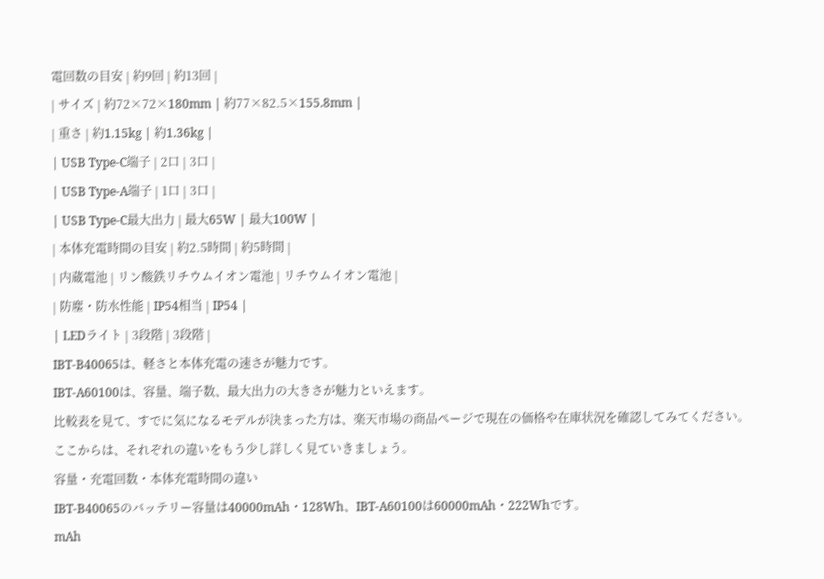電回数の目安 | 約9回 | 約13回 |
| サイズ | 約72×72×180mm | 約77×82.5×155.8mm |
| 重さ | 約1.15kg | 約1.36kg |
| USB Type-C端子 | 2口 | 3口 |
| USB Type-A端子 | 1口 | 3口 |
| USB Type-C最大出力 | 最大65W | 最大100W |
| 本体充電時間の目安 | 約2.5時間 | 約5時間 |
| 内蔵電池 | リン酸鉄リチウムイオン電池 | リチウムイオン電池 |
| 防塵・防水性能 | IP54相当 | IP54 |
| LEDライト | 3段階 | 3段階 |
IBT-B40065は、軽さと本体充電の速さが魅力です。
IBT-A60100は、容量、端子数、最大出力の大きさが魅力といえます。
比較表を見て、すでに気になるモデルが決まった方は、楽天市場の商品ページで現在の価格や在庫状況を確認してみてください。
ここからは、それぞれの違いをもう少し詳しく見ていきましょう。
容量・充電回数・本体充電時間の違い
IBT-B40065のバッテリー容量は40000mAh・128Wh、IBT-A60100は60000mAh・222Whです。
mAh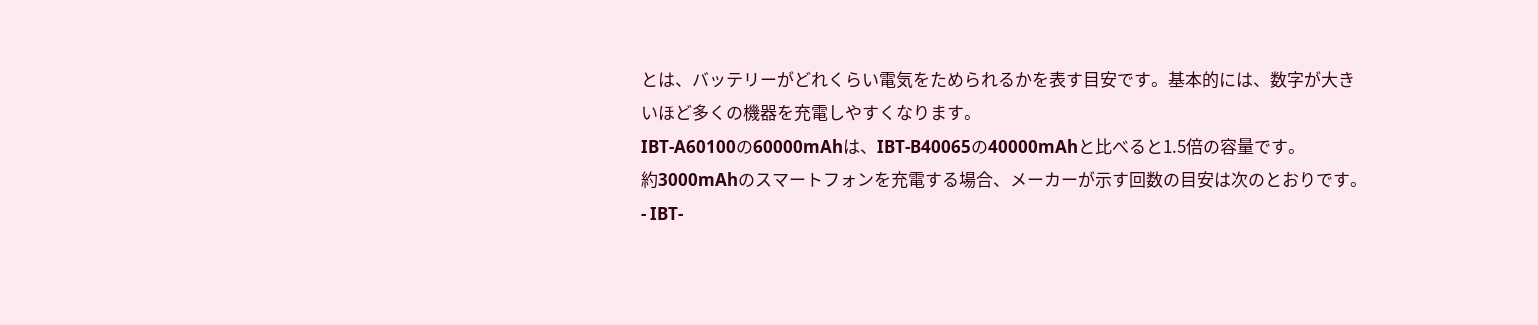とは、バッテリーがどれくらい電気をためられるかを表す目安です。基本的には、数字が大きいほど多くの機器を充電しやすくなります。
IBT-A60100の60000mAhは、IBT-B40065の40000mAhと比べると1.5倍の容量です。
約3000mAhのスマートフォンを充電する場合、メーカーが示す回数の目安は次のとおりです。
- IBT-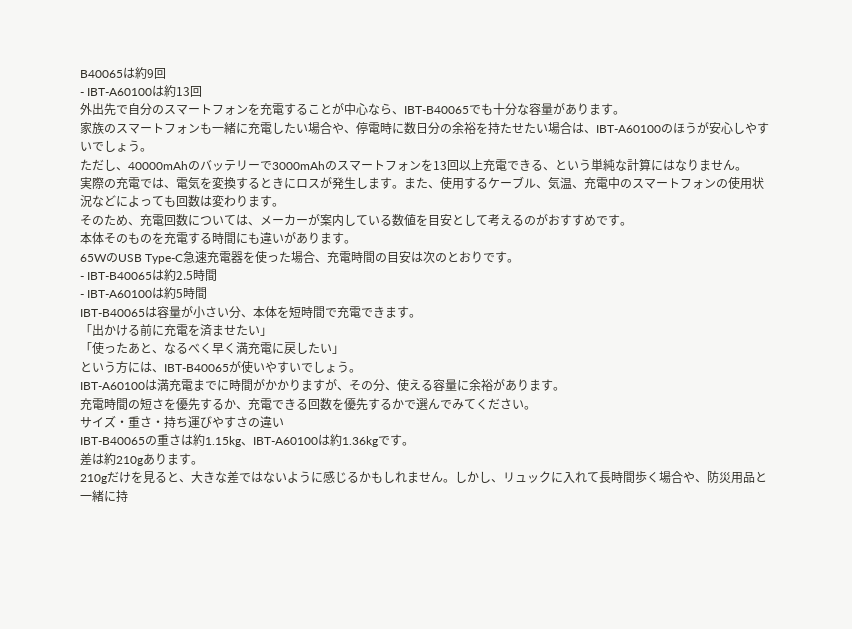B40065は約9回
- IBT-A60100は約13回
外出先で自分のスマートフォンを充電することが中心なら、IBT-B40065でも十分な容量があります。
家族のスマートフォンも一緒に充電したい場合や、停電時に数日分の余裕を持たせたい場合は、IBT-A60100のほうが安心しやすいでしょう。
ただし、40000mAhのバッテリーで3000mAhのスマートフォンを13回以上充電できる、という単純な計算にはなりません。
実際の充電では、電気を変換するときにロスが発生します。また、使用するケーブル、気温、充電中のスマートフォンの使用状況などによっても回数は変わります。
そのため、充電回数については、メーカーが案内している数値を目安として考えるのがおすすめです。
本体そのものを充電する時間にも違いがあります。
65WのUSB Type-C急速充電器を使った場合、充電時間の目安は次のとおりです。
- IBT-B40065は約2.5時間
- IBT-A60100は約5時間
IBT-B40065は容量が小さい分、本体を短時間で充電できます。
「出かける前に充電を済ませたい」
「使ったあと、なるべく早く満充電に戻したい」
という方には、IBT-B40065が使いやすいでしょう。
IBT-A60100は満充電までに時間がかかりますが、その分、使える容量に余裕があります。
充電時間の短さを優先するか、充電できる回数を優先するかで選んでみてください。
サイズ・重さ・持ち運びやすさの違い
IBT-B40065の重さは約1.15kg、IBT-A60100は約1.36kgです。
差は約210gあります。
210gだけを見ると、大きな差ではないように感じるかもしれません。しかし、リュックに入れて長時間歩く場合や、防災用品と一緒に持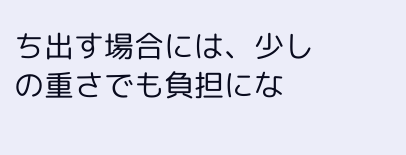ち出す場合には、少しの重さでも負担にな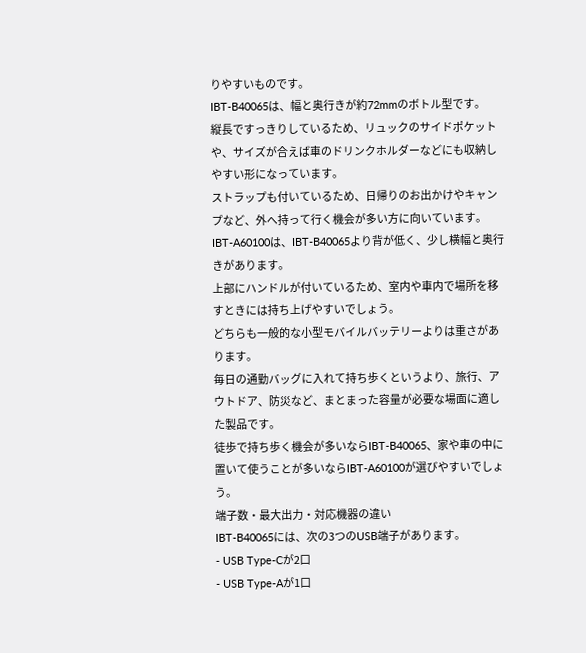りやすいものです。
IBT-B40065は、幅と奥行きが約72mmのボトル型です。
縦長ですっきりしているため、リュックのサイドポケットや、サイズが合えば車のドリンクホルダーなどにも収納しやすい形になっています。
ストラップも付いているため、日帰りのお出かけやキャンプなど、外へ持って行く機会が多い方に向いています。
IBT-A60100は、IBT-B40065より背が低く、少し横幅と奥行きがあります。
上部にハンドルが付いているため、室内や車内で場所を移すときには持ち上げやすいでしょう。
どちらも一般的な小型モバイルバッテリーよりは重さがあります。
毎日の通勤バッグに入れて持ち歩くというより、旅行、アウトドア、防災など、まとまった容量が必要な場面に適した製品です。
徒歩で持ち歩く機会が多いならIBT-B40065、家や車の中に置いて使うことが多いならIBT-A60100が選びやすいでしょう。
端子数・最大出力・対応機器の違い
IBT-B40065には、次の3つのUSB端子があります。
- USB Type-Cが2口
- USB Type-Aが1口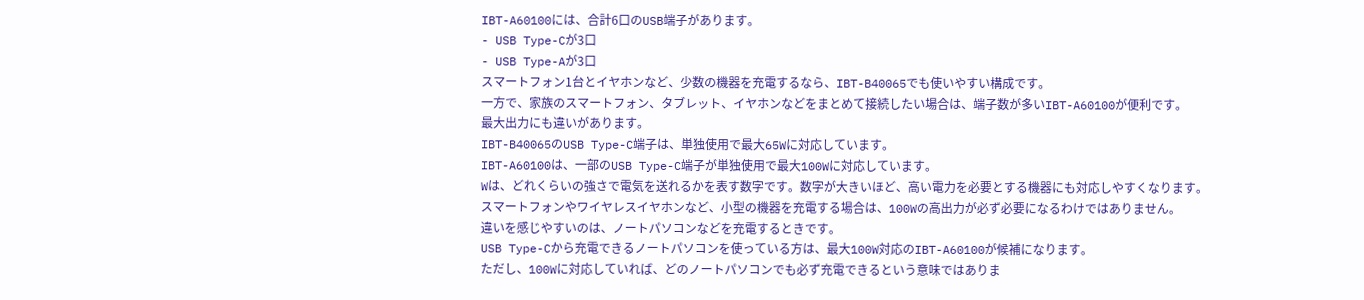IBT-A60100には、合計6口のUSB端子があります。
- USB Type-Cが3口
- USB Type-Aが3口
スマートフォン1台とイヤホンなど、少数の機器を充電するなら、IBT-B40065でも使いやすい構成です。
一方で、家族のスマートフォン、タブレット、イヤホンなどをまとめて接続したい場合は、端子数が多いIBT-A60100が便利です。
最大出力にも違いがあります。
IBT-B40065のUSB Type-C端子は、単独使用で最大65Wに対応しています。
IBT-A60100は、一部のUSB Type-C端子が単独使用で最大100Wに対応しています。
Wは、どれくらいの強さで電気を送れるかを表す数字です。数字が大きいほど、高い電力を必要とする機器にも対応しやすくなります。
スマートフォンやワイヤレスイヤホンなど、小型の機器を充電する場合は、100Wの高出力が必ず必要になるわけではありません。
違いを感じやすいのは、ノートパソコンなどを充電するときです。
USB Type-Cから充電できるノートパソコンを使っている方は、最大100W対応のIBT-A60100が候補になります。
ただし、100Wに対応していれば、どのノートパソコンでも必ず充電できるという意味ではありま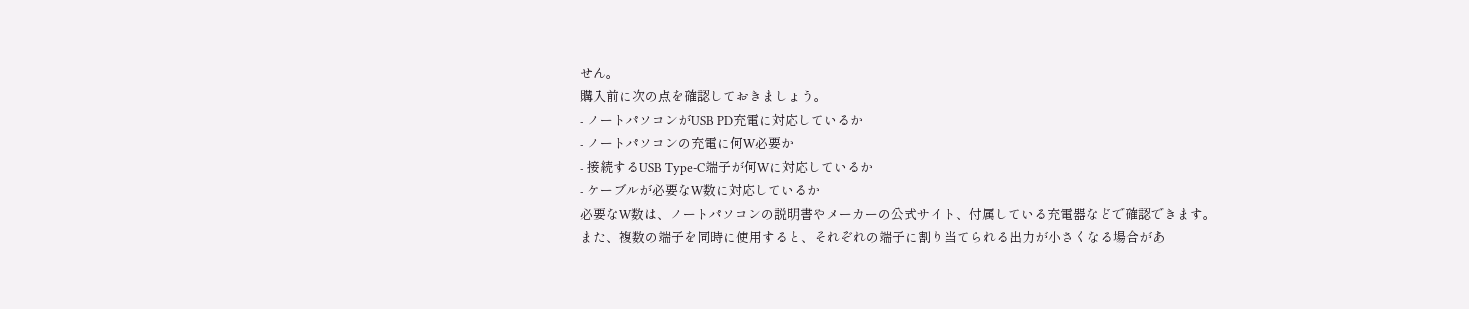せん。
購入前に次の点を確認しておきましょう。
- ノートパソコンがUSB PD充電に対応しているか
- ノートパソコンの充電に何W必要か
- 接続するUSB Type-C端子が何Wに対応しているか
- ケーブルが必要なW数に対応しているか
必要なW数は、ノートパソコンの説明書やメーカーの公式サイト、付属している充電器などで確認できます。
また、複数の端子を同時に使用すると、それぞれの端子に割り当てられる出力が小さくなる場合があ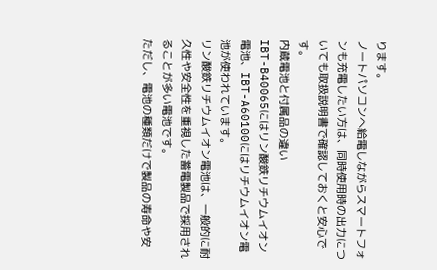ります。
ノートパソコンへ給電しながらスマートフォンも充電したい方は、同時使用時の出力についても取扱説明書で確認しておくと安心です。
内蔵電池と付属品の違い
IBT-B40065にはリン酸鉄リチウムイオン電池、IBT-A60100にはリチウムイオン電池が使われています。
リン酸鉄リチウムイオン電池は、一般的に耐久性や安全性を重視した蓄電製品で採用されることが多い電池です。
ただし、電池の種類だけで製品の寿命や安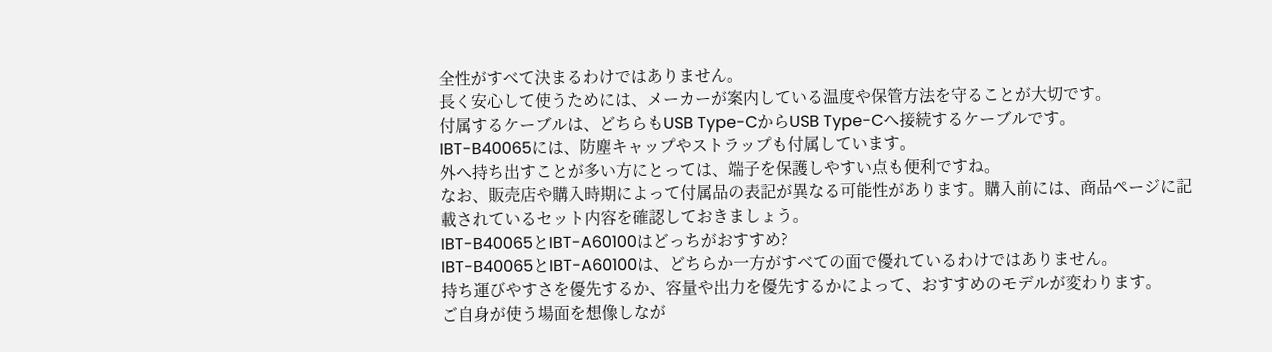全性がすべて決まるわけではありません。
長く安心して使うためには、メーカーが案内している温度や保管方法を守ることが大切です。
付属するケーブルは、どちらもUSB Type-CからUSB Type-Cへ接続するケーブルです。
IBT-B40065には、防塵キャップやストラップも付属しています。
外へ持ち出すことが多い方にとっては、端子を保護しやすい点も便利ですね。
なお、販売店や購入時期によって付属品の表記が異なる可能性があります。購入前には、商品ページに記載されているセット内容を確認しておきましょう。
IBT-B40065とIBT-A60100はどっちがおすすめ?
IBT-B40065とIBT-A60100は、どちらか一方がすべての面で優れているわけではありません。
持ち運びやすさを優先するか、容量や出力を優先するかによって、おすすめのモデルが変わります。
ご自身が使う場面を想像しなが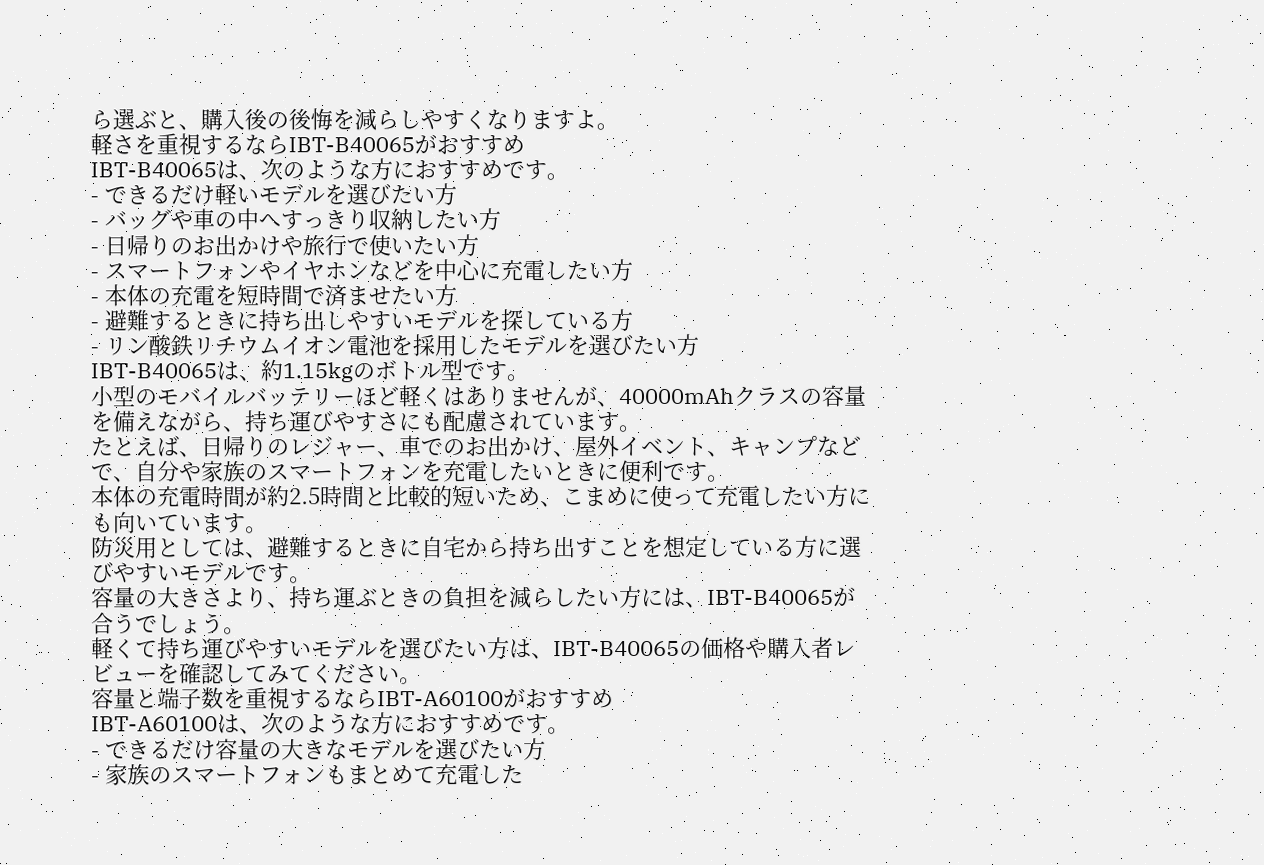ら選ぶと、購入後の後悔を減らしやすくなりますよ。
軽さを重視するならIBT-B40065がおすすめ
IBT-B40065は、次のような方におすすめです。
- できるだけ軽いモデルを選びたい方
- バッグや車の中へすっきり収納したい方
- 日帰りのお出かけや旅行で使いたい方
- スマートフォンやイヤホンなどを中心に充電したい方
- 本体の充電を短時間で済ませたい方
- 避難するときに持ち出しやすいモデルを探している方
- リン酸鉄リチウムイオン電池を採用したモデルを選びたい方
IBT-B40065は、約1.15kgのボトル型です。
小型のモバイルバッテリーほど軽くはありませんが、40000mAhクラスの容量を備えながら、持ち運びやすさにも配慮されています。
たとえば、日帰りのレジャー、車でのお出かけ、屋外イベント、キャンプなどで、自分や家族のスマートフォンを充電したいときに便利です。
本体の充電時間が約2.5時間と比較的短いため、こまめに使って充電したい方にも向いています。
防災用としては、避難するときに自宅から持ち出すことを想定している方に選びやすいモデルです。
容量の大きさより、持ち運ぶときの負担を減らしたい方には、IBT-B40065が合うでしょう。
軽くて持ち運びやすいモデルを選びたい方は、IBT-B40065の価格や購入者レビューを確認してみてください。
容量と端子数を重視するならIBT-A60100がおすすめ
IBT-A60100は、次のような方におすすめです。
- できるだけ容量の大きなモデルを選びたい方
- 家族のスマートフォンもまとめて充電した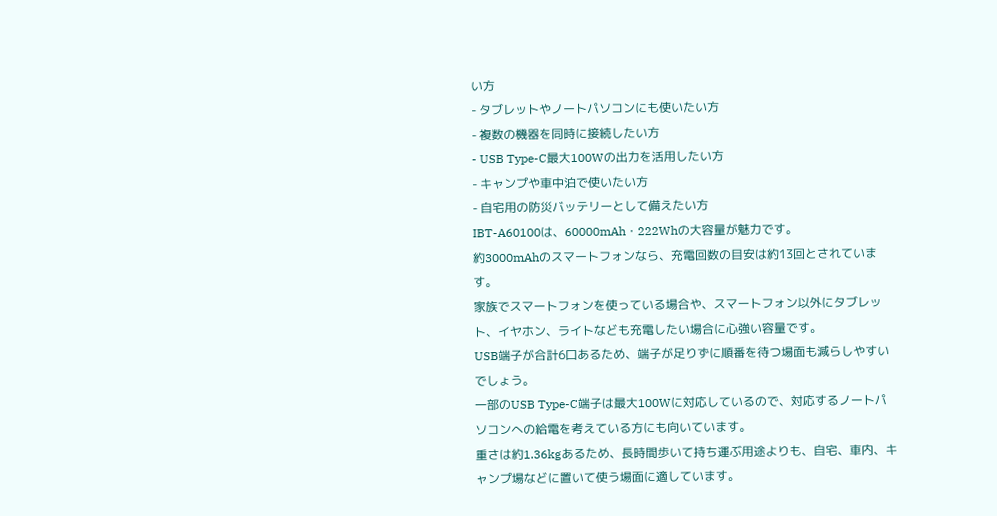い方
- タブレットやノートパソコンにも使いたい方
- 複数の機器を同時に接続したい方
- USB Type-C最大100Wの出力を活用したい方
- キャンプや車中泊で使いたい方
- 自宅用の防災バッテリーとして備えたい方
IBT-A60100は、60000mAh・222Whの大容量が魅力です。
約3000mAhのスマートフォンなら、充電回数の目安は約13回とされています。
家族でスマートフォンを使っている場合や、スマートフォン以外にタブレット、イヤホン、ライトなども充電したい場合に心強い容量です。
USB端子が合計6口あるため、端子が足りずに順番を待つ場面も減らしやすいでしょう。
一部のUSB Type-C端子は最大100Wに対応しているので、対応するノートパソコンへの給電を考えている方にも向いています。
重さは約1.36kgあるため、長時間歩いて持ち運ぶ用途よりも、自宅、車内、キャンプ場などに置いて使う場面に適しています。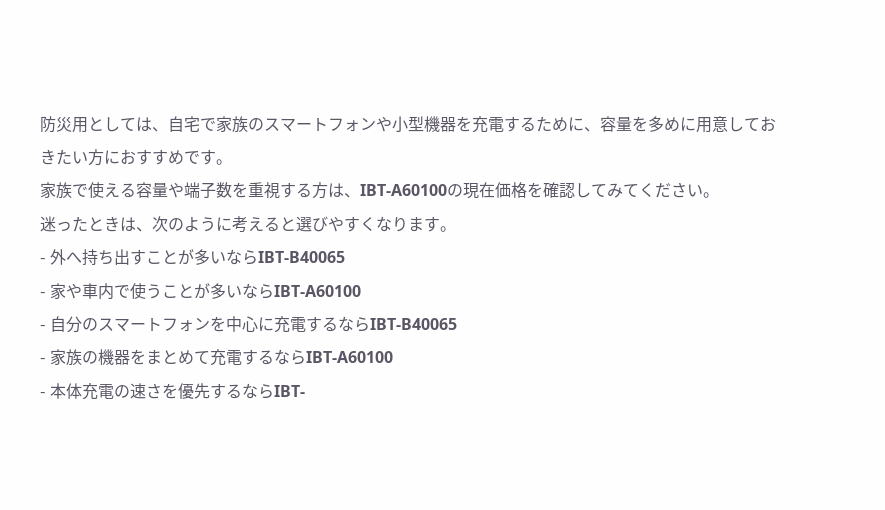防災用としては、自宅で家族のスマートフォンや小型機器を充電するために、容量を多めに用意しておきたい方におすすめです。
家族で使える容量や端子数を重視する方は、IBT-A60100の現在価格を確認してみてください。
迷ったときは、次のように考えると選びやすくなります。
- 外へ持ち出すことが多いならIBT-B40065
- 家や車内で使うことが多いならIBT-A60100
- 自分のスマートフォンを中心に充電するならIBT-B40065
- 家族の機器をまとめて充電するならIBT-A60100
- 本体充電の速さを優先するならIBT-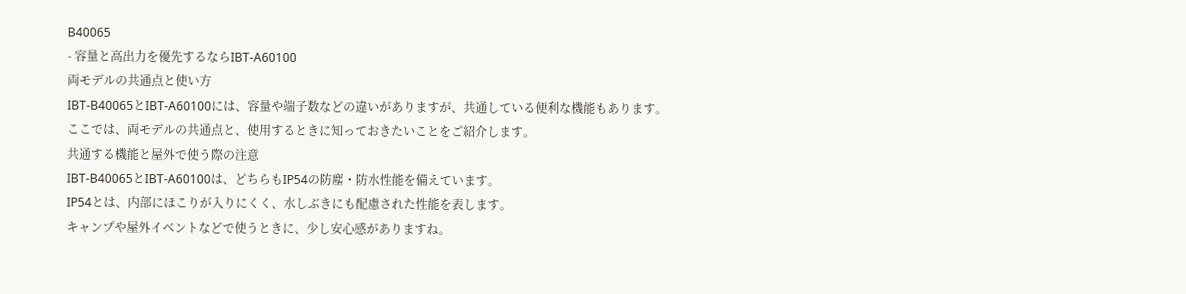B40065
- 容量と高出力を優先するならIBT-A60100
両モデルの共通点と使い方
IBT-B40065とIBT-A60100には、容量や端子数などの違いがありますが、共通している便利な機能もあります。
ここでは、両モデルの共通点と、使用するときに知っておきたいことをご紹介します。
共通する機能と屋外で使う際の注意
IBT-B40065とIBT-A60100は、どちらもIP54の防塵・防水性能を備えています。
IP54とは、内部にほこりが入りにくく、水しぶきにも配慮された性能を表します。
キャンプや屋外イベントなどで使うときに、少し安心感がありますね。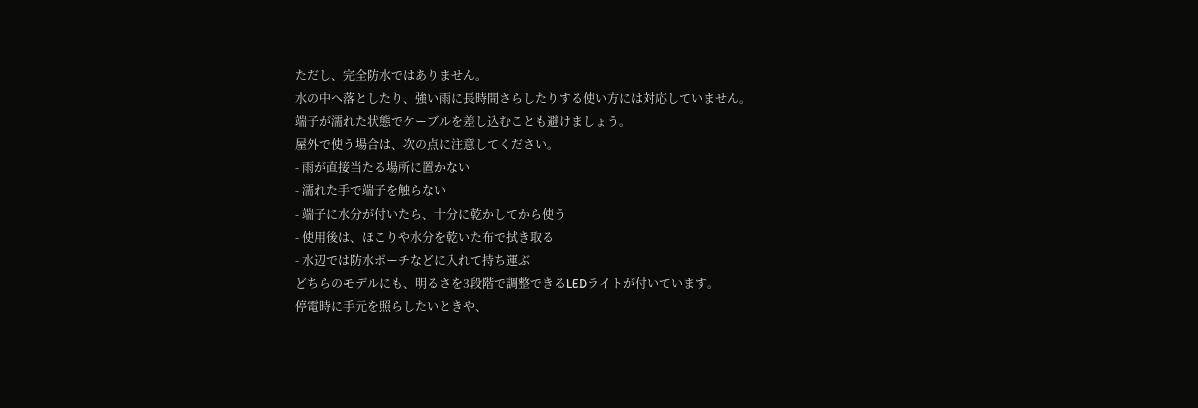ただし、完全防水ではありません。
水の中へ落としたり、強い雨に長時間さらしたりする使い方には対応していません。
端子が濡れた状態でケーブルを差し込むことも避けましょう。
屋外で使う場合は、次の点に注意してください。
- 雨が直接当たる場所に置かない
- 濡れた手で端子を触らない
- 端子に水分が付いたら、十分に乾かしてから使う
- 使用後は、ほこりや水分を乾いた布で拭き取る
- 水辺では防水ポーチなどに入れて持ち運ぶ
どちらのモデルにも、明るさを3段階で調整できるLEDライトが付いています。
停電時に手元を照らしたいときや、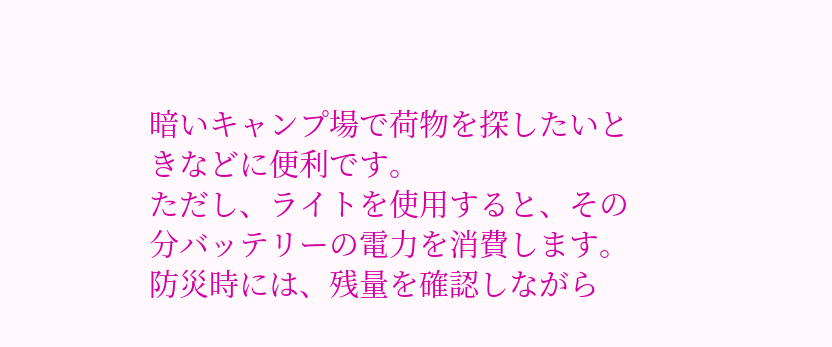暗いキャンプ場で荷物を探したいときなどに便利です。
ただし、ライトを使用すると、その分バッテリーの電力を消費します。防災時には、残量を確認しながら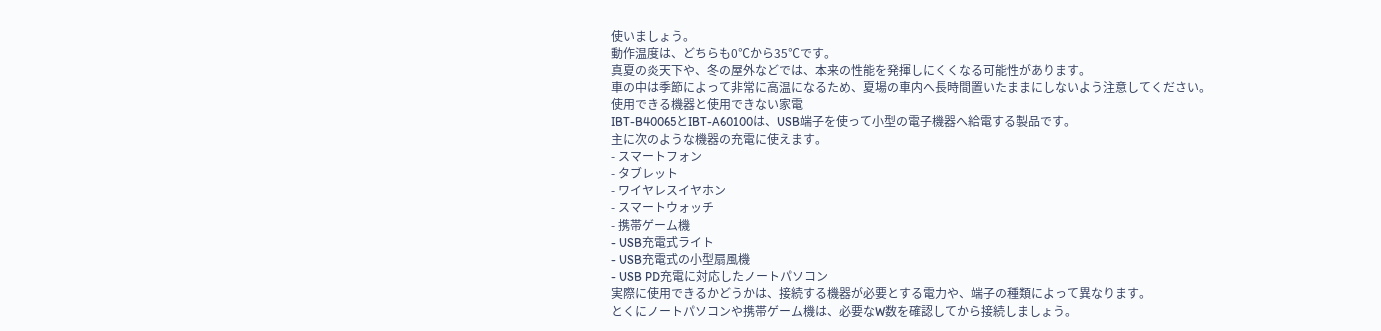使いましょう。
動作温度は、どちらも0℃から35℃です。
真夏の炎天下や、冬の屋外などでは、本来の性能を発揮しにくくなる可能性があります。
車の中は季節によって非常に高温になるため、夏場の車内へ長時間置いたままにしないよう注意してください。
使用できる機器と使用できない家電
IBT-B40065とIBT-A60100は、USB端子を使って小型の電子機器へ給電する製品です。
主に次のような機器の充電に使えます。
- スマートフォン
- タブレット
- ワイヤレスイヤホン
- スマートウォッチ
- 携帯ゲーム機
- USB充電式ライト
- USB充電式の小型扇風機
- USB PD充電に対応したノートパソコン
実際に使用できるかどうかは、接続する機器が必要とする電力や、端子の種類によって異なります。
とくにノートパソコンや携帯ゲーム機は、必要なW数を確認してから接続しましょう。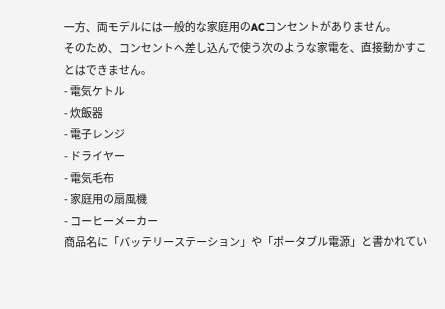一方、両モデルには一般的な家庭用のACコンセントがありません。
そのため、コンセントへ差し込んで使う次のような家電を、直接動かすことはできません。
- 電気ケトル
- 炊飯器
- 電子レンジ
- ドライヤー
- 電気毛布
- 家庭用の扇風機
- コーヒーメーカー
商品名に「バッテリーステーション」や「ポータブル電源」と書かれてい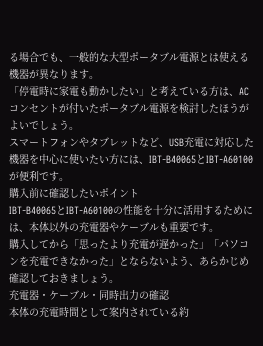る場合でも、一般的な大型ポータブル電源とは使える機器が異なります。
「停電時に家電も動かしたい」と考えている方は、ACコンセントが付いたポータブル電源を検討したほうがよいでしょう。
スマートフォンやタブレットなど、USB充電に対応した機器を中心に使いたい方には、IBT-B40065とIBT-A60100が便利です。
購入前に確認したいポイント
IBT-B40065とIBT-A60100の性能を十分に活用するためには、本体以外の充電器やケーブルも重要です。
購入してから「思ったより充電が遅かった」「パソコンを充電できなかった」とならないよう、あらかじめ確認しておきましょう。
充電器・ケーブル・同時出力の確認
本体の充電時間として案内されている約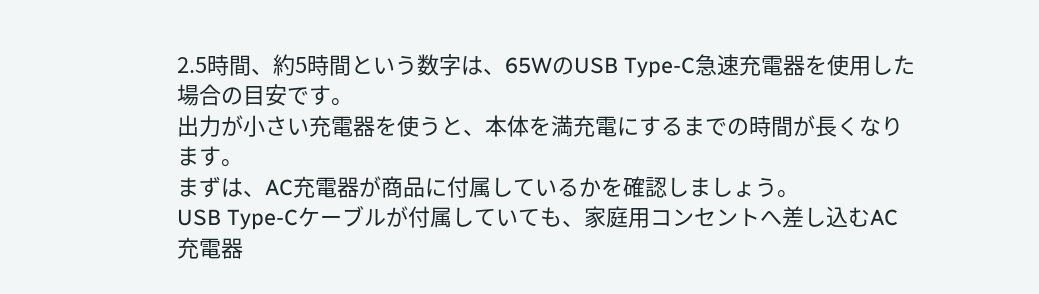2.5時間、約5時間という数字は、65WのUSB Type-C急速充電器を使用した場合の目安です。
出力が小さい充電器を使うと、本体を満充電にするまでの時間が長くなります。
まずは、AC充電器が商品に付属しているかを確認しましょう。
USB Type-Cケーブルが付属していても、家庭用コンセントへ差し込むAC充電器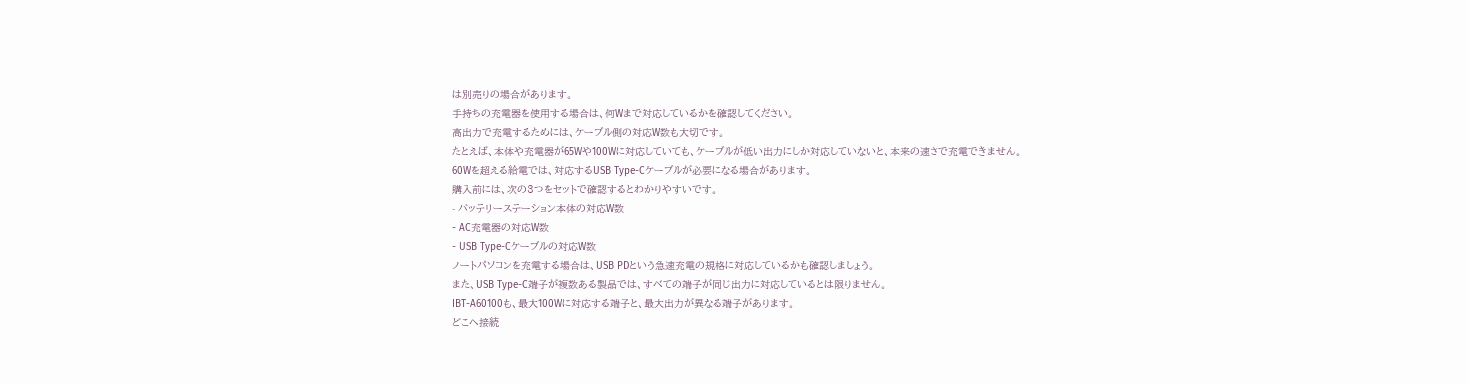は別売りの場合があります。
手持ちの充電器を使用する場合は、何Wまで対応しているかを確認してください。
高出力で充電するためには、ケーブル側の対応W数も大切です。
たとえば、本体や充電器が65Wや100Wに対応していても、ケーブルが低い出力にしか対応していないと、本来の速さで充電できません。
60Wを超える給電では、対応するUSB Type-Cケーブルが必要になる場合があります。
購入前には、次の3つをセットで確認するとわかりやすいです。
- バッテリーステーション本体の対応W数
- AC充電器の対応W数
- USB Type-Cケーブルの対応W数
ノートパソコンを充電する場合は、USB PDという急速充電の規格に対応しているかも確認しましょう。
また、USB Type-C端子が複数ある製品では、すべての端子が同じ出力に対応しているとは限りません。
IBT-A60100も、最大100Wに対応する端子と、最大出力が異なる端子があります。
どこへ接続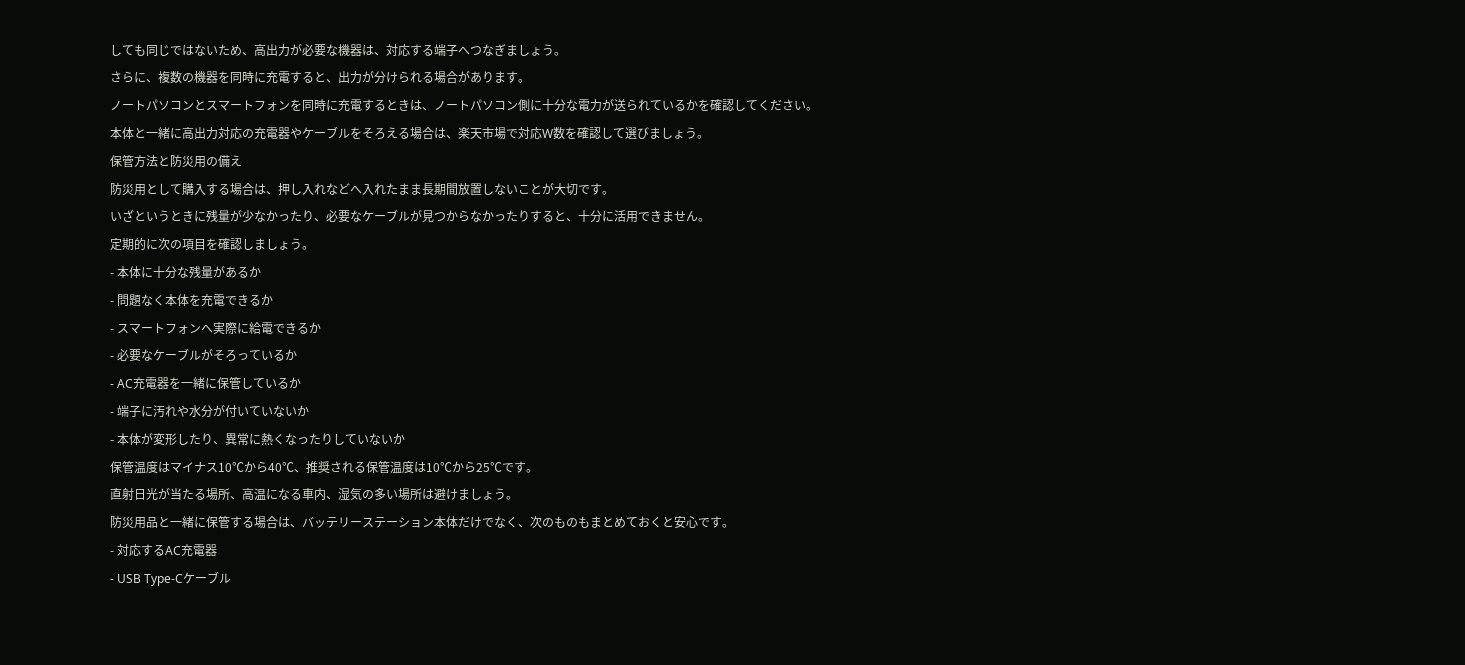しても同じではないため、高出力が必要な機器は、対応する端子へつなぎましょう。
さらに、複数の機器を同時に充電すると、出力が分けられる場合があります。
ノートパソコンとスマートフォンを同時に充電するときは、ノートパソコン側に十分な電力が送られているかを確認してください。
本体と一緒に高出力対応の充電器やケーブルをそろえる場合は、楽天市場で対応W数を確認して選びましょう。
保管方法と防災用の備え
防災用として購入する場合は、押し入れなどへ入れたまま長期間放置しないことが大切です。
いざというときに残量が少なかったり、必要なケーブルが見つからなかったりすると、十分に活用できません。
定期的に次の項目を確認しましょう。
- 本体に十分な残量があるか
- 問題なく本体を充電できるか
- スマートフォンへ実際に給電できるか
- 必要なケーブルがそろっているか
- AC充電器を一緒に保管しているか
- 端子に汚れや水分が付いていないか
- 本体が変形したり、異常に熱くなったりしていないか
保管温度はマイナス10℃から40℃、推奨される保管温度は10℃から25℃です。
直射日光が当たる場所、高温になる車内、湿気の多い場所は避けましょう。
防災用品と一緒に保管する場合は、バッテリーステーション本体だけでなく、次のものもまとめておくと安心です。
- 対応するAC充電器
- USB Type-Cケーブル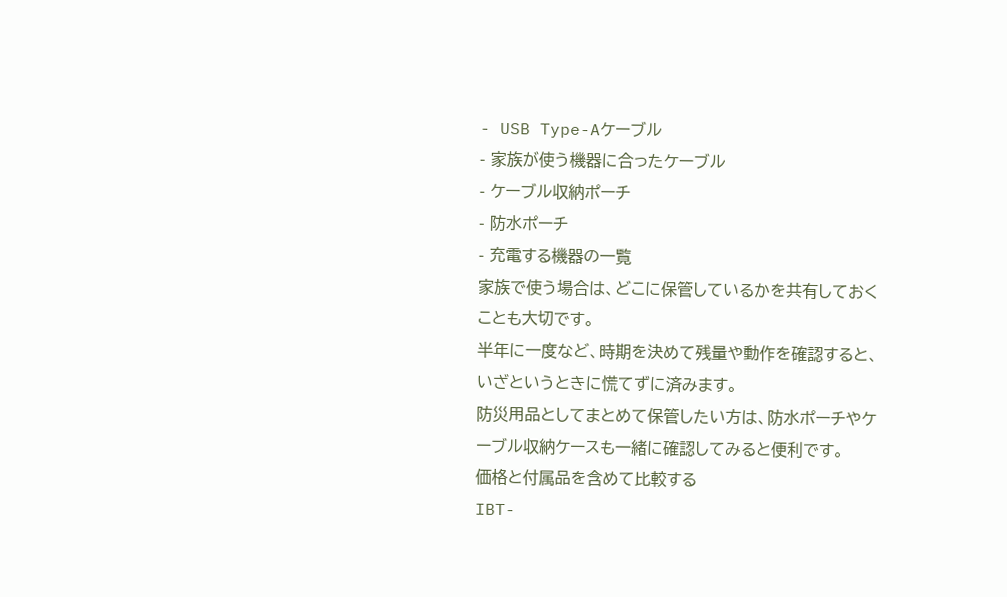- USB Type-Aケーブル
- 家族が使う機器に合ったケーブル
- ケーブル収納ポーチ
- 防水ポーチ
- 充電する機器の一覧
家族で使う場合は、どこに保管しているかを共有しておくことも大切です。
半年に一度など、時期を決めて残量や動作を確認すると、いざというときに慌てずに済みます。
防災用品としてまとめて保管したい方は、防水ポーチやケーブル収納ケースも一緒に確認してみると便利です。
価格と付属品を含めて比較する
IBT-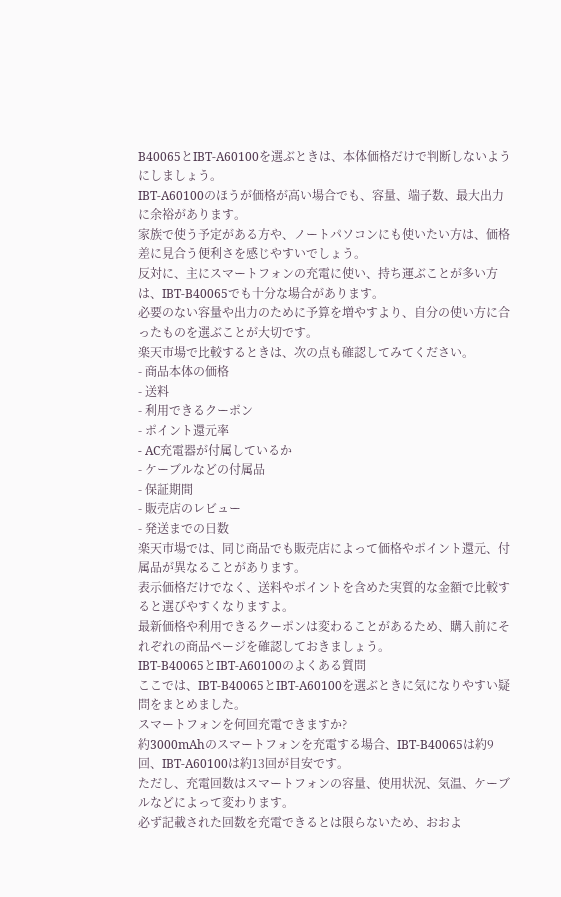B40065とIBT-A60100を選ぶときは、本体価格だけで判断しないようにしましょう。
IBT-A60100のほうが価格が高い場合でも、容量、端子数、最大出力に余裕があります。
家族で使う予定がある方や、ノートパソコンにも使いたい方は、価格差に見合う便利さを感じやすいでしょう。
反対に、主にスマートフォンの充電に使い、持ち運ぶことが多い方は、IBT-B40065でも十分な場合があります。
必要のない容量や出力のために予算を増やすより、自分の使い方に合ったものを選ぶことが大切です。
楽天市場で比較するときは、次の点も確認してみてください。
- 商品本体の価格
- 送料
- 利用できるクーポン
- ポイント還元率
- AC充電器が付属しているか
- ケーブルなどの付属品
- 保証期間
- 販売店のレビュー
- 発送までの日数
楽天市場では、同じ商品でも販売店によって価格やポイント還元、付属品が異なることがあります。
表示価格だけでなく、送料やポイントを含めた実質的な金額で比較すると選びやすくなりますよ。
最新価格や利用できるクーポンは変わることがあるため、購入前にそれぞれの商品ページを確認しておきましょう。
IBT-B40065とIBT-A60100のよくある質問
ここでは、IBT-B40065とIBT-A60100を選ぶときに気になりやすい疑問をまとめました。
スマートフォンを何回充電できますか?
約3000mAhのスマートフォンを充電する場合、IBT-B40065は約9回、IBT-A60100は約13回が目安です。
ただし、充電回数はスマートフォンの容量、使用状況、気温、ケーブルなどによって変わります。
必ず記載された回数を充電できるとは限らないため、おおよ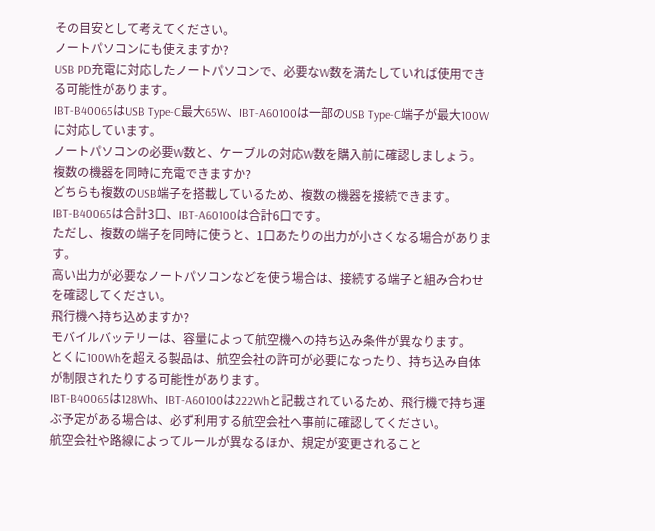その目安として考えてください。
ノートパソコンにも使えますか?
USB PD充電に対応したノートパソコンで、必要なW数を満たしていれば使用できる可能性があります。
IBT-B40065はUSB Type-C最大65W、IBT-A60100は一部のUSB Type-C端子が最大100Wに対応しています。
ノートパソコンの必要W数と、ケーブルの対応W数を購入前に確認しましょう。
複数の機器を同時に充電できますか?
どちらも複数のUSB端子を搭載しているため、複数の機器を接続できます。
IBT-B40065は合計3口、IBT-A60100は合計6口です。
ただし、複数の端子を同時に使うと、1口あたりの出力が小さくなる場合があります。
高い出力が必要なノートパソコンなどを使う場合は、接続する端子と組み合わせを確認してください。
飛行機へ持ち込めますか?
モバイルバッテリーは、容量によって航空機への持ち込み条件が異なります。
とくに100Whを超える製品は、航空会社の許可が必要になったり、持ち込み自体が制限されたりする可能性があります。
IBT-B40065は128Wh、IBT-A60100は222Whと記載されているため、飛行機で持ち運ぶ予定がある場合は、必ず利用する航空会社へ事前に確認してください。
航空会社や路線によってルールが異なるほか、規定が変更されること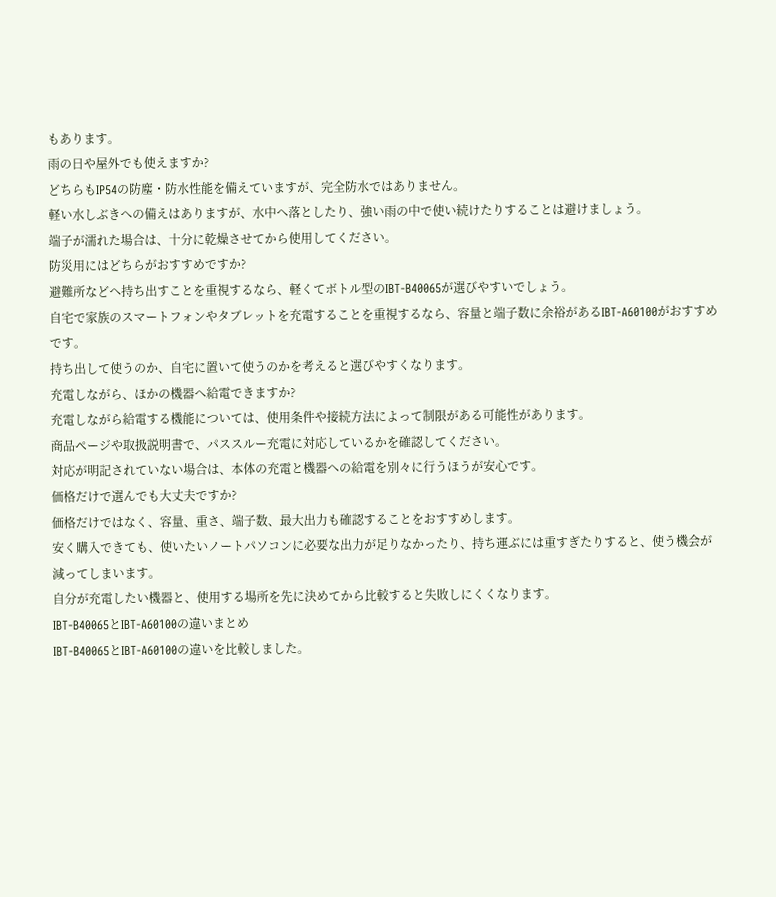もあります。
雨の日や屋外でも使えますか?
どちらもIP54の防塵・防水性能を備えていますが、完全防水ではありません。
軽い水しぶきへの備えはありますが、水中へ落としたり、強い雨の中で使い続けたりすることは避けましょう。
端子が濡れた場合は、十分に乾燥させてから使用してください。
防災用にはどちらがおすすめですか?
避難所などへ持ち出すことを重視するなら、軽くてボトル型のIBT-B40065が選びやすいでしょう。
自宅で家族のスマートフォンやタブレットを充電することを重視するなら、容量と端子数に余裕があるIBT-A60100がおすすめです。
持ち出して使うのか、自宅に置いて使うのかを考えると選びやすくなります。
充電しながら、ほかの機器へ給電できますか?
充電しながら給電する機能については、使用条件や接続方法によって制限がある可能性があります。
商品ページや取扱説明書で、パススルー充電に対応しているかを確認してください。
対応が明記されていない場合は、本体の充電と機器への給電を別々に行うほうが安心です。
価格だけで選んでも大丈夫ですか?
価格だけではなく、容量、重さ、端子数、最大出力も確認することをおすすめします。
安く購入できても、使いたいノートパソコンに必要な出力が足りなかったり、持ち運ぶには重すぎたりすると、使う機会が減ってしまいます。
自分が充電したい機器と、使用する場所を先に決めてから比較すると失敗しにくくなります。
IBT-B40065とIBT-A60100の違いまとめ
IBT-B40065とIBT-A60100の違いを比較しました。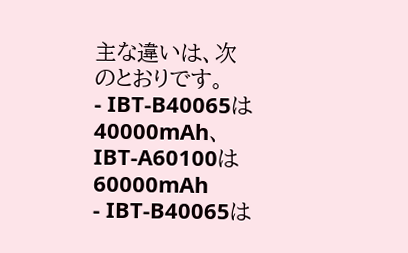主な違いは、次のとおりです。
- IBT-B40065は40000mAh、IBT-A60100は60000mAh
- IBT-B40065は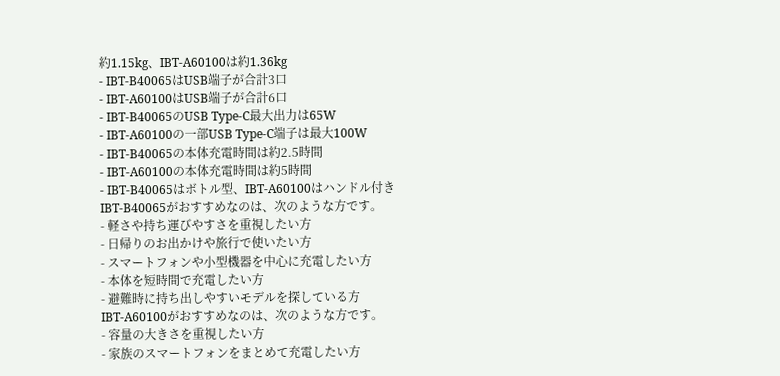約1.15kg、IBT-A60100は約1.36kg
- IBT-B40065はUSB端子が合計3口
- IBT-A60100はUSB端子が合計6口
- IBT-B40065のUSB Type-C最大出力は65W
- IBT-A60100の一部USB Type-C端子は最大100W
- IBT-B40065の本体充電時間は約2.5時間
- IBT-A60100の本体充電時間は約5時間
- IBT-B40065はボトル型、IBT-A60100はハンドル付き
IBT-B40065がおすすめなのは、次のような方です。
- 軽さや持ち運びやすさを重視したい方
- 日帰りのお出かけや旅行で使いたい方
- スマートフォンや小型機器を中心に充電したい方
- 本体を短時間で充電したい方
- 避難時に持ち出しやすいモデルを探している方
IBT-A60100がおすすめなのは、次のような方です。
- 容量の大きさを重視したい方
- 家族のスマートフォンをまとめて充電したい方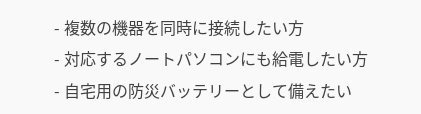- 複数の機器を同時に接続したい方
- 対応するノートパソコンにも給電したい方
- 自宅用の防災バッテリーとして備えたい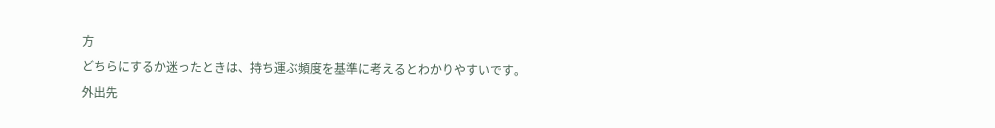方
どちらにするか迷ったときは、持ち運ぶ頻度を基準に考えるとわかりやすいです。
外出先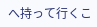へ持って行くこ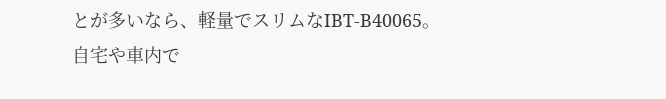とが多いなら、軽量でスリムなIBT-B40065。
自宅や車内で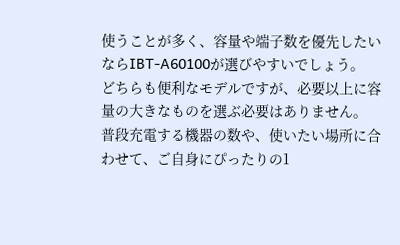使うことが多く、容量や端子数を優先したいならIBT-A60100が選びやすいでしょう。
どちらも便利なモデルですが、必要以上に容量の大きなものを選ぶ必要はありません。
普段充電する機器の数や、使いたい場所に合わせて、ご自身にぴったりの1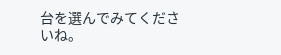台を選んでみてくださいね。